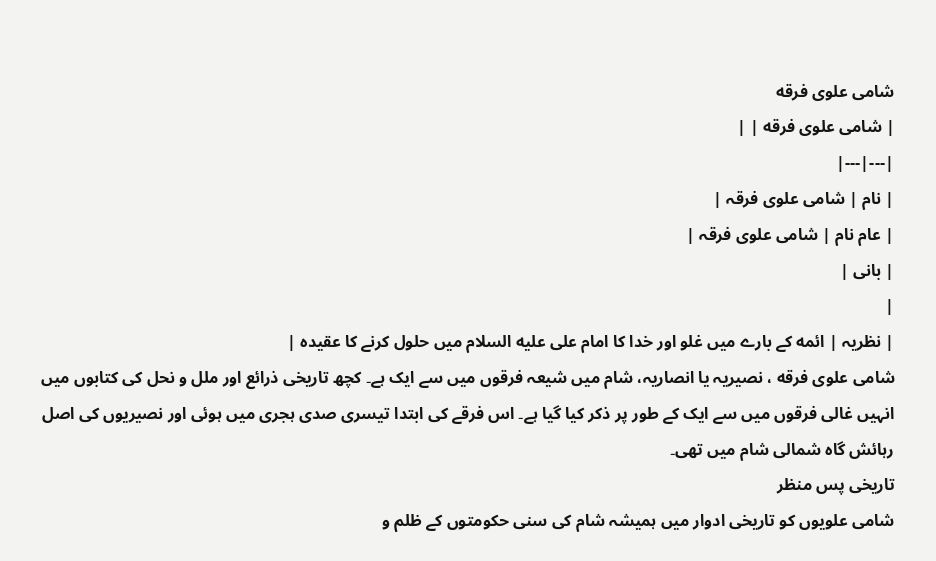شامی علوی فرقه
| شامی علوی فرقه | |
|---|---|
| نام | شامی علوی فرقہ |
| عام نام | شامی علوی فرقہ |
| بانی |
|
| نظریہ | ائمه کے بارے میں غلو اور خدا کا امام علی علیه السلام میں حلول کرنے کا عقیده |
شامی علوی فرقه ، نصیریہ یا انصاریہ، شام میں شیعہ فرقوں میں سے ایک ہے۔ کچھ تاریخی ذرائع اور ملل و نحل کی کتابوں میں انہیں غالی فرقوں میں سے ایک کے طور پر ذکر کیا گیا ہے۔ اس فرقے کی ابتدا تیسری صدی ہجری میں ہوئی اور نصیریوں کی اصل رہائش گاہ شمالی شام میں تھی۔
تاریخی پس منظر
شامی علویوں کو تاریخی ادوار میں ہمیشہ شام کی سنی حکومتوں کے ظلم و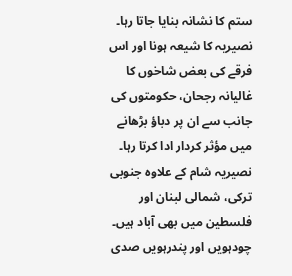ستم کا نشانہ بنایا جاتا رہا۔ نصیریہ کا شیعہ ہونا اور اس فرقے کی بعض شاخوں کا غالیانہ رجحان، حکومتوں کی جانب سے ان پر دباؤ بڑھانے میں مؤثر کردار ادا کرتا رہا۔ نصیریہ شام کے علاوہ جنوبی ترکی، شمالی لبنان اور فلسطین میں بھی آباد ہیں۔ چودہویں اور پندرہویں صدی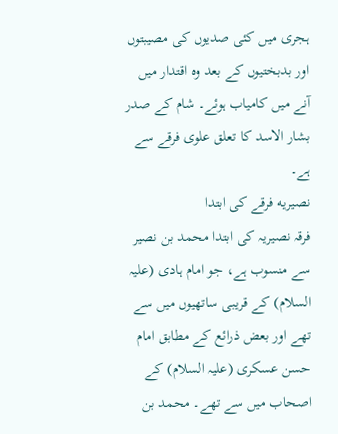ہجری میں کئی صدیوں کی مصیبتوں اور بدبختیوں کے بعد وہ اقتدار میں آنے میں کامیاب ہوئے۔ شام کے صدر بشار الاسد کا تعلق علوی فرقے سے ہے۔
نصیریه فرقے کی ابتدا
فرقہ نصیریہ کی ابتدا محمد بن نصیر سے منسوب ہے، جو امام ہادی (علیہ السلام) کے قریبی ساتھیوں میں سے تھے اور بعض ذرائع کے مطابق امام حسن عسکری (علیہ السلام) کے اصحاب میں سے تھے۔ محمد بن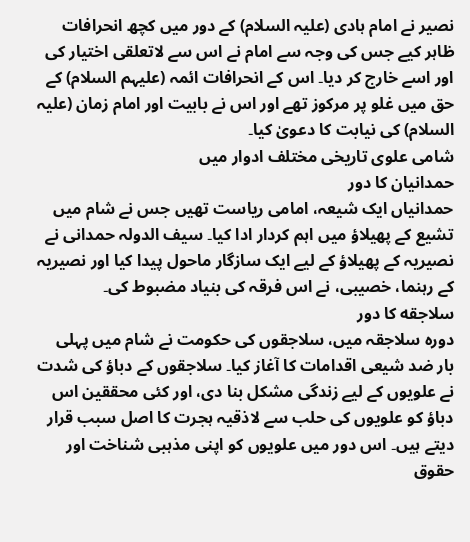نصیر نے امام ہادی (علیہ السلام) کے دور میں کچھ انحرافات ظاہر کیے جس کی وجہ سے امام نے اس سے لاتعلقی اختیار کی اور اسے خارج کر دیا۔ اس کے انحرافات ائمہ (علیہم السلام) کے حق میں غلو پر مرکوز تھے اور اس نے بابیت اور امام زمان (علیہ السلام) کی نیابت کا دعویٰ کیا۔
شامی علوی تاریخی مختلف ادوار میں
حمدانیان کا دور
حمدانیاں ایک شیعہ، امامی ریاست تھیں جس نے شام میں تشیع کے پھیلاؤ میں اہم کردار ادا کیا۔ سیف الدولہ حمدانی نے نصیریہ کے پھیلاؤ کے لیے ایک سازگار ماحول پیدا کیا اور نصیریہ کے رہنما، خصیبی، نے اس فرقہ کی بنیاد مضبوط کی۔
سلاجقه کا دور
دورہ سلاجقہ میں، سلاجقوں کی حکومت نے شام میں پہلی بار ضد شیعی اقدامات کا آغاز کیا۔ سلاجقوں کے دباؤ کی شدت نے علویوں کے لیے زندگی مشکل بنا دی، اور کئی محققین اس دباؤ کو علویوں کی حلب سے لاذقیہ ہجرت کا اصل سبب قرار دیتے ہیں۔ اس دور میں علویوں کو اپنی مذہبی شناخت اور حقوق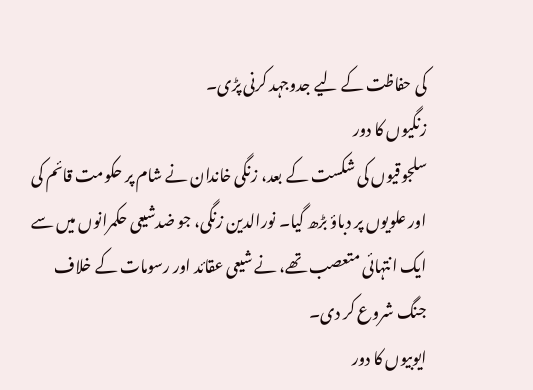کی حفاظت کے لیے جدوجہد کرنی پڑی۔
زنگیوں کا دور
سلجوقیوں کی شکست کے بعد، زنگی خاندان نے شام پر حکومت قائم کی اور علویوں پر دباؤ بڑھ گیا۔ نورالدین زنگی، جو ضدشیعی حکمرانوں میں سے ایک انتہائی متعصب تھے، نے شیعی عقائد اور رسومات کے خلاف جنگ شروع کر دی۔
ایوبیوں کا دور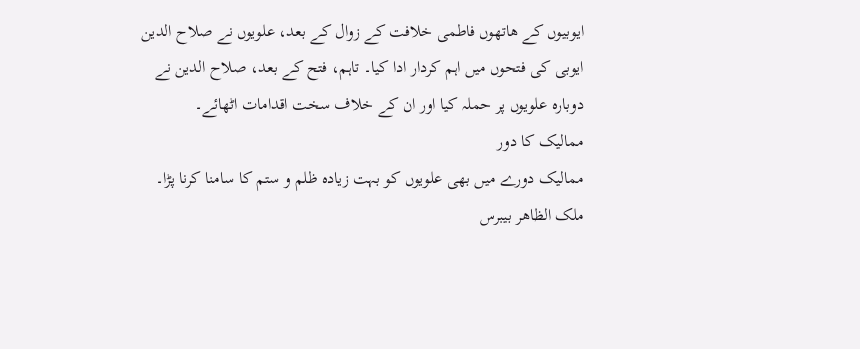ایوبیوں کے هاتھوں فاطمی خلافت کے زوال کے بعد، علویوں نے صلاح الدین ایوبی کی فتحوں میں اہم کردار ادا کیا۔ تاہم، فتح کے بعد، صلاح الدین نے دوبارہ علویوں پر حملہ کیا اور ان کے خلاف سخت اقدامات اٹھائے۔
ممالیک کا دور
ممالیک دورے میں بھی علویوں کو بہت زیادہ ظلم و ستم کا سامنا کرنا پڑا۔ ملک الظاهر بیبرس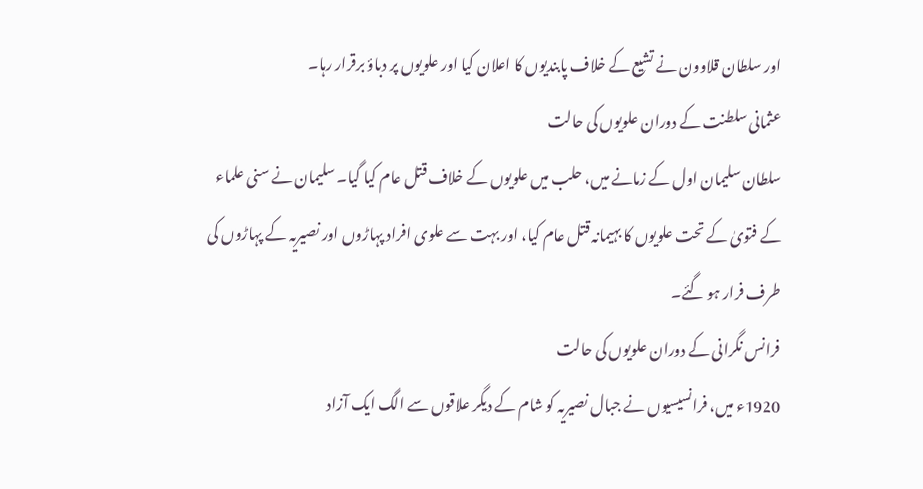اور سلطان قلاوون نے تشیع کے خلاف پابندیوں کا اعلان کیا اور علویوں پر دباؤ برقرار رہا۔
عثمانی سلطنت کے دوران علویوں کی حالت
سلطان سلیمان اول کے زمانے میں، حلب میں علویوں کے خلاف قتل عام کیا گیا۔ سلیمان نے سنی علماء کے فتویٰ کے تحت علویوں کا بہیمانہ قتل عام کیا، اور بہت سے علوی افراد پہاڑوں اور نصیریہ کے پہاڑوں کی طرف فرار ہو گئے۔
فرانس نگرانی کے دوران علویوں کی حالت
1920ء میں، فرانسیسیوں نے جبال نصیریہ کو شام کے دیگر علاقوں سے الگ ایک آزاد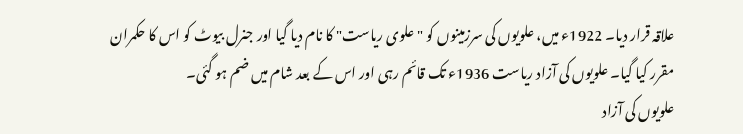علاقہ قرار دیا۔ 1922ء میں، علویوں کی سرزمینوں کو "علوی ریاست" کا نام دیا گیا اور جنرل بیوٹ کو اس کا حکمران مقرر کیا گیا۔ علویوں کی آزاد ریاست 1936ء تک قائم رہی اور اس کے بعد شام میں ضم ہو گئی۔
علویوں کی آزاد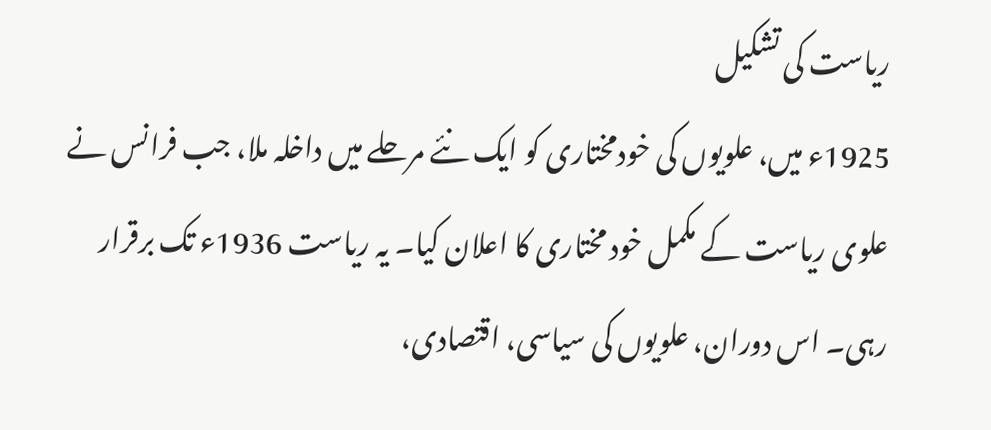ریاست کی تشکیل
1925ء میں، علویوں کی خودمختاری کو ایک نئے مرحلے میں داخلہ ملا، جب فرانس نے علوی ریاست کے مکمل خود مختاری کا اعلان کیا۔ یہ ریاست 1936ء تک برقرار رہی۔ اس دوران، علویوں کی سیاسی، اقتصادی،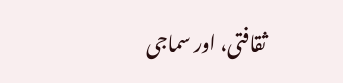ثقافتی، اور سماجی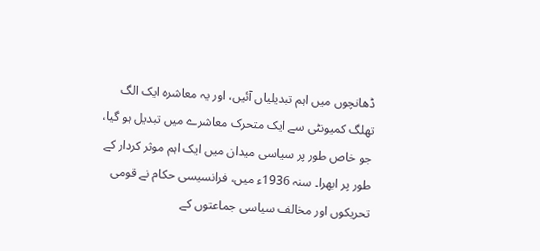ڈھانچوں میں اہم تبدیلیاں آئیں، اور یہ معاشرہ ایک الگ تھلگ کمیونٹی سے ایک متحرک معاشرے میں تبدیل ہو گیا، جو خاص طور پر سیاسی میدان میں ایک اہم موثر کردار کے طور پر ابھرا۔ سنہ 1936ء میں، فرانسیسی حکام نے قومی تحریکوں اور مخالف سیاسی جماعتوں کے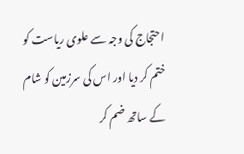احتجاج کی وجہ سے علوی ریاست کو ختم کر دیا اور اس کی سرزمین کو شام کے ساتھ ضم کر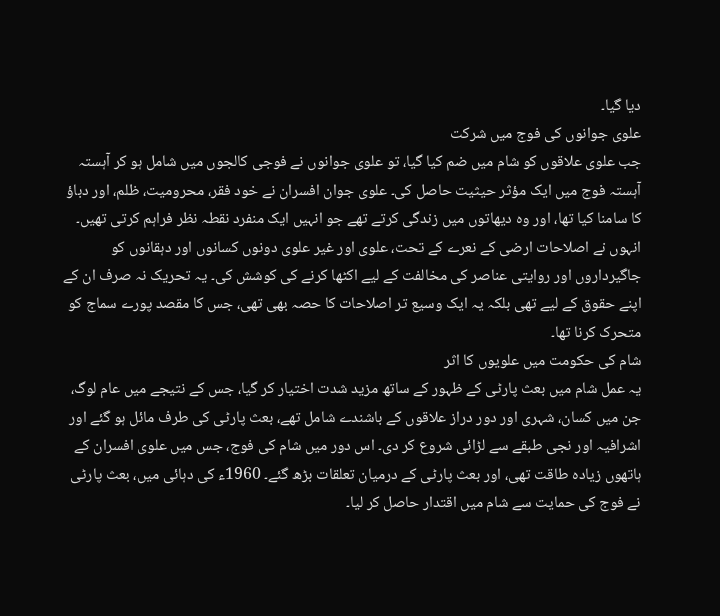دیا گیا۔
علوی جوانوں کی فوج میں شرکت
جب علوی علاقوں کو شام میں ضم کیا گیا، تو علوی جوانوں نے فوجی کالجوں میں شامل ہو کر آہستہ آہستہ فوج میں ایک مؤثر حیثیت حاصل کی۔ علوی جوان افسران نے خود فقر، محرومیت، ظلم، اور دباؤ کا سامنا کیا تھا، اور وه دیهاتوں میں زندگی کرتے تھے جو انہیں ایک منفرد نقطہ نظر فراہم کرتی تھیں۔
انہوں نے اصلاحات ارضی کے نعرے کے تحت، علوی اور غیر علوی دونوں کسانوں اور دہقانوں کو جاگیرداروں اور روایتی عناصر کی مخالفت کے لیے اکٹھا کرنے کی کوشش کی۔ یہ تحریک نہ صرف ان کے اپنے حقوق کے لیے تھی بلکہ یہ ایک وسیع تر اصلاحات کا حصہ بھی تھی، جس کا مقصد پورے سماج کو متحرک کرنا تھا۔
شام کی حکومت میں علویوں کا اثر
یہ عمل شام میں بعث پارٹی کے ظہور کے ساتھ مزید شدت اختیار کر گیا، جس کے نتیجے میں عام لوگ، جن میں کسان، شہری اور دور دراز علاقوں کے باشندے شامل تھے، بعث پارٹی کی طرف مائل ہو گئے اور اشرافیہ اور نجی طبقے سے لڑائی شروع کر دی۔ اس دور میں شام کی فوج، جس میں علوی افسران کے ہاتھوں زیادہ طاقت تھی، اور بعث پارٹی کے درمیان تعلقات بڑھ گئے۔ 1960ء کی دہائی میں، بعث پارٹی نے فوج کی حمایت سے شام میں اقتدار حاصل کر لیا۔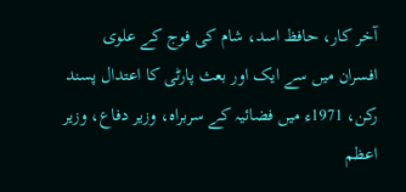آخر کار، حافظ اسد، شام کی فوج کے علوی افسران میں سے ایک اور بعث پارٹی کا اعتدال پسند رکن، 1971ء میں فضائیہ کے سربراہ، وزیر دفاع، وزیر اعظم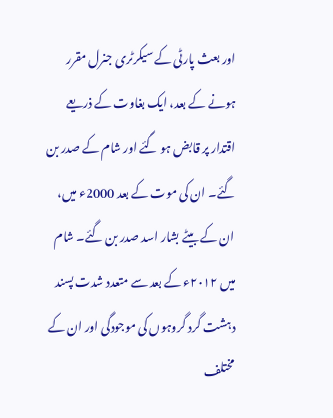اور بعث پارٹی کے سیکرٹری جنرل مقرر ہونے کے بعد، ایک بغاوت کے ذریعے اقتدار پر قابض ہو گئے اور شام کے صدر بن گئے۔ ان کی موت کے بعد 2000ء میں، ان کے بیٹے بشار اسد صدر بن گئے۔ شام میں ۲۰۱۲ء کے بعد سے متعدد شدت پسند دہشت گرد گروہوں کی موجودگی اور ان کے مختلف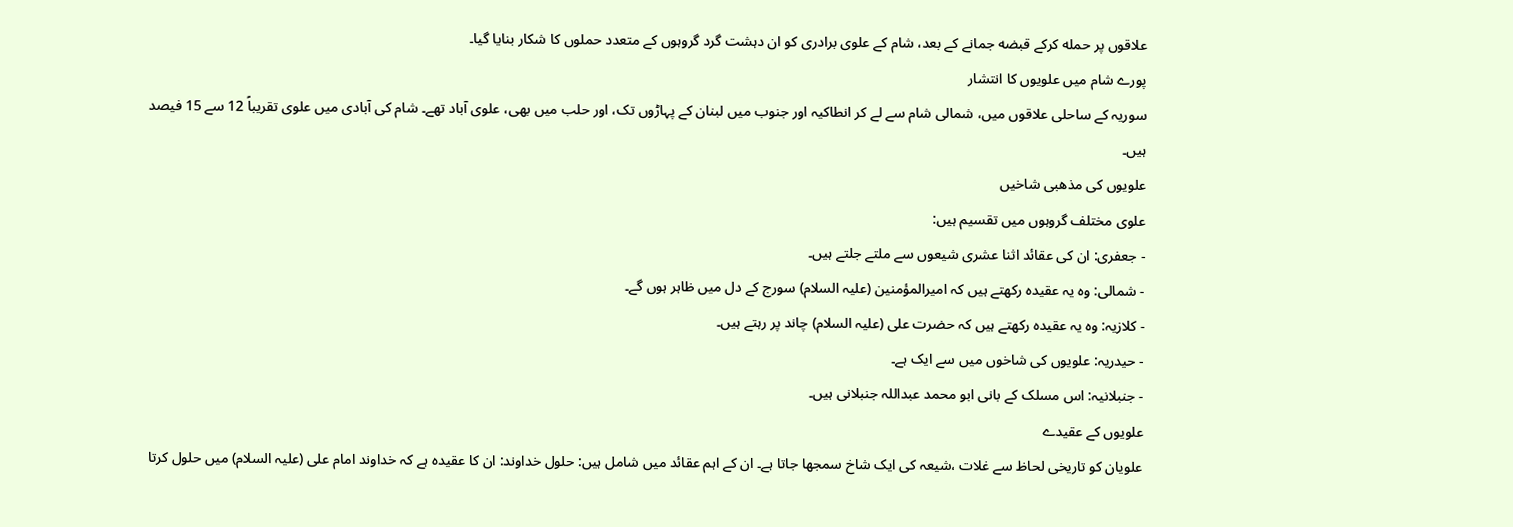علاقوں پر حمله کرکے قبضه جمانے کے بعد، شام کے علوی برادری کو ان دہشت گرد گروہوں کے متعدد حملوں کا شکار بنایا گیا۔
پورے شام میں علویوں کا انتشار
سوریہ کے ساحلی علاقوں میں، شمالی شام سے لے کر انطاکیہ اور جنوب میں لبنان کے پہاڑوں تک، اور حلب میں بھی، علوی آباد تھے۔ شام کی آبادی میں علوی تقریباً 12 سے 15 فیصد ہیں۔
علویوں کی مذهبی شاخیں
علوی مختلف گروہوں میں تقسیم ہیں:
- جعفری: ان کی عقائد اثنا عشری شیعوں سے ملتے جلتے ہیں۔
- شمالی: وہ یہ عقیدہ رکھتے ہیں کہ امیرالمؤمنین (علیہ السلام) سورج کے دل میں ظاہر ہوں گے۔
- کلازیہ: وہ یہ عقیدہ رکھتے ہیں کہ حضرت علی (علیہ السلام) چاند پر رہتے ہیں۔
- حیدریہ: علویوں کی شاخوں میں سے ایک ہے۔
- جنبلانیہ: اس مسلک کے بانی ابو محمد عبداللہ جنبلانی ہیں۔
علویوں کے عقیدے
علویان کو تاریخی لحاظ سے غلات ،شیعہ کی ایک شاخ سمجھا جاتا ہے۔ ان کے اہم عقائد میں شامل ہیں: حلول خداوند: ان کا عقیدہ ہے کہ خداوند امام علی (علیہ السلام) میں حلول کرتا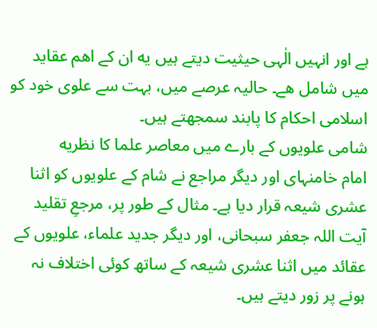ہے اور انہیں الٰہی حیثیت دیتے ہیں یه ان کے اهم عقاید میں شامل هے۔ حالیہ عرصے میں، بہت سے علوی خود کو اسلامی احکام کا پابند سمجھتے ہیں۔
شامی علویوں کے بارے میں معاصر علما کا نظریه
امام خامنہای اور دیگر مراجع نے شام کے علویوں کو اثنا عشری شیعہ قرار دیا ہے۔ مثال کے طور پر، مرجعِ تقلید آیت اللہ جعفر سبحانی، اور دیگر جدید علماء، علویوں کے عقائد میں اثنا عشری شیعہ کے ساتھ کوئی اختلاف نہ ہونے پر زور دیتے ہیں۔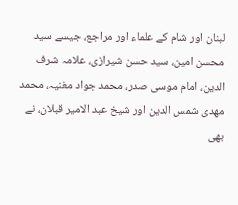لبنان اور شام کے علماء اور مراجع، جیسے سید محسن امین، سید حسن شیرازی، علامہ شرف الدین، امام موسی صدر، محمد جواد مغنیہ، محمد مهدی شمس الدین اور شیخ عبد الامیر قبلان، نے بھی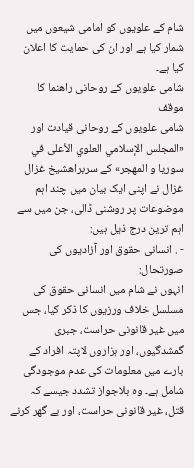شام کے علویوں کو امامی شیعوں میں شمار کیا ہے اور ان کی حمایت کا اعلان کیا ہے۔
شامی علویوں کے روحانی راهنما کا موقف
شامی علویوں کے روحانی قیادت اور «المجلس الإسلامي العلوي الأعلى في سوريا و المهجر» کے سربراهشیخ غزال غزال نے اپنی ایک بیان میں چند اہم موضوعات پر روشنی ڈالی، جن میں سے اہم ترین درج ذیل ہیں:
- . انسانی حقوق اور آزادیوں کی صورتحال:
انہوں نے شام میں انسانی حقوق کی مسلسل خلاف ورزیوں کا ذکر کیا، جس میں غیر قانونی حراست، جبری گمشدگیوں، اور ہزاروں لاپتہ افراد کے بارے میں معلومات کی عدم موجودگی شامل ہے۔ وہ بلاجواز تشدد جیسے کہ قتل، غیر قانونی حراست، اور بے گھر کرنے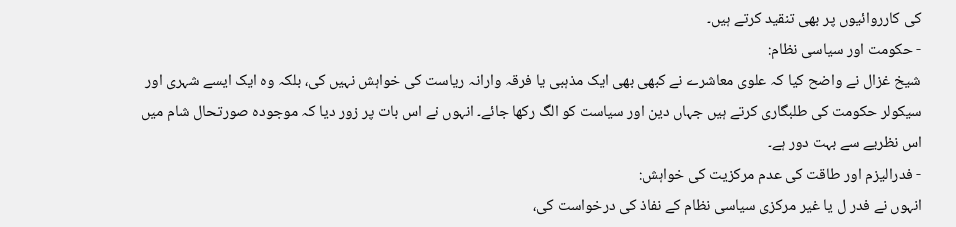کی کارروائیوں پر بھی تنقید کرتے ہیں۔
- حکومت اور سیاسی نظام:
شیخ غزال نے واضح کیا کہ علوی معاشرے نے کبھی بھی ایک مذہبی یا فرقہ وارانہ ریاست کی خواہش نہیں کی، بلکہ وہ ایک ایسے شہری اور سیکولر حکومت کی طلبگاری کرتے ہیں جہاں دین اور سیاست کو الگ رکھا جائے۔ انہوں نے اس بات پر زور دیا کہ موجودہ صورتحال شام میں اس نظریے سے بہت دور ہے۔
- فدرالیزم اور طاقت کی عدم مرکزیت کی خواہش:
انہوں نے فدر ل یا غیر مرکزی سیاسی نظام کے نفاذ کی درخواست کی،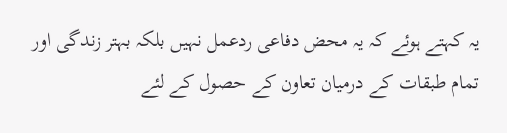یہ کہتے ہوئے کہ یہ محض دفاعی ردعمل نہیں بلکہ بہتر زندگی اور تمام طبقات کے درمیان تعاون کے حصول کے لئے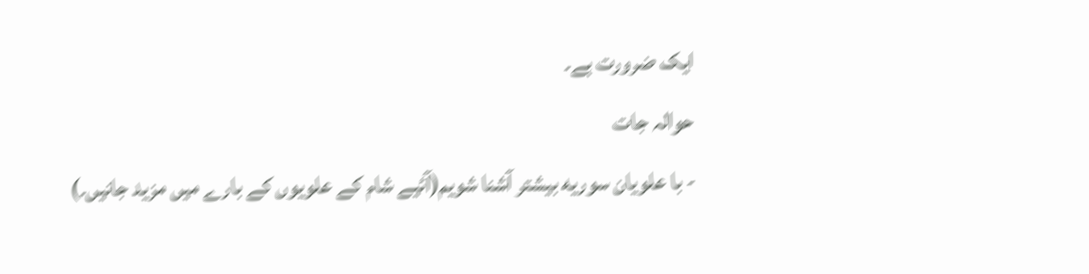ایک ضرورت ہے۔
حوالہ جات
- با علویان سوریه بیشتر آشنا شویم(آئیے شام کے علویوں کے بارے میں مزید جانیں۔)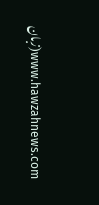www.hawzahnews.com(زبان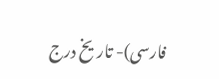فارسی)- تاریخ درج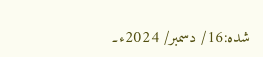شده:16/ دسمبر/ 2024ء۔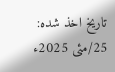تاریخ اخذ شده: 25/مئی 2025ء